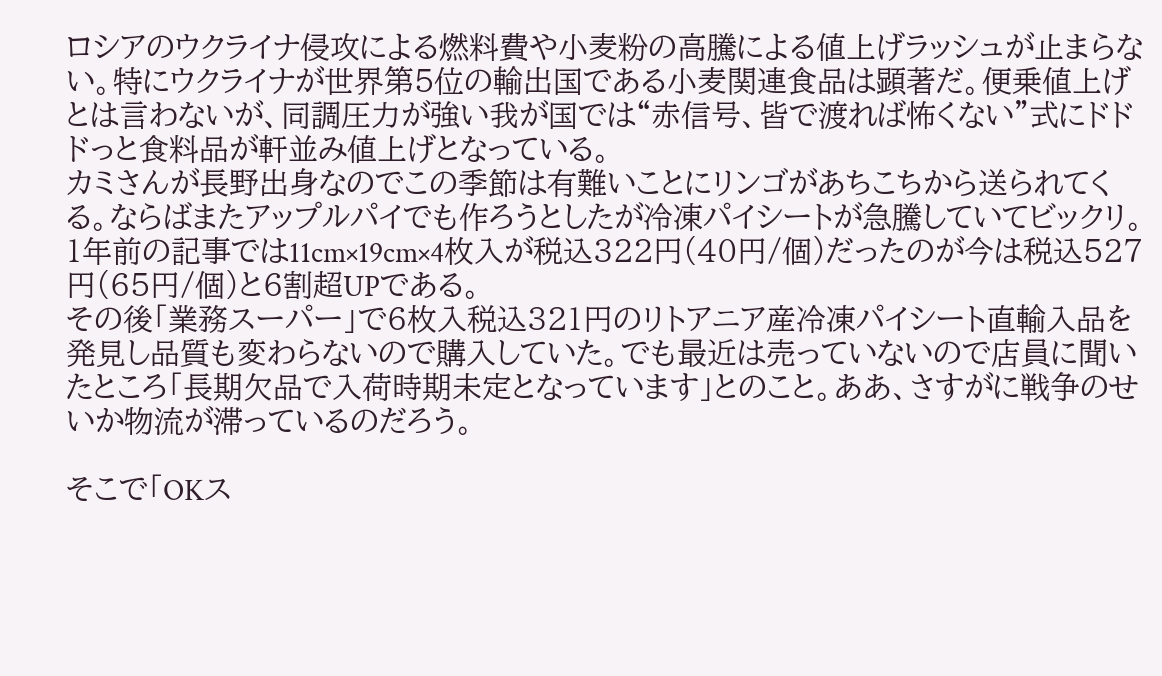ロシアのウクライナ侵攻による燃料費や小麦粉の高騰による値上げラッシュが止まらない。特にウクライナが世界第5位の輸出国である小麦関連食品は顕著だ。便乗値上げとは言わないが、同調圧力が強い我が国では“赤信号、皆で渡れば怖くない”式にドドドっと食料品が軒並み値上げとなっている。
カミさんが長野出身なのでこの季節は有難いことにリンゴがあちこちから送られてくる。ならばまたアップルパイでも作ろうとしたが冷凍パイシートが急騰していてビックリ。1年前の記事では11cm×19cm×4枚入が税込322円(40円/個)だったのが今は税込527円(65円/個)と6割超UPである。
その後「業務スーパー」で6枚入税込321円のリトアニア産冷凍パイシート直輸入品を発見し品質も変わらないので購入していた。でも最近は売っていないので店員に聞いたところ「長期欠品で入荷時期未定となっています」とのこと。ああ、さすがに戦争のせいか物流が滞っているのだろう。

そこで「OKス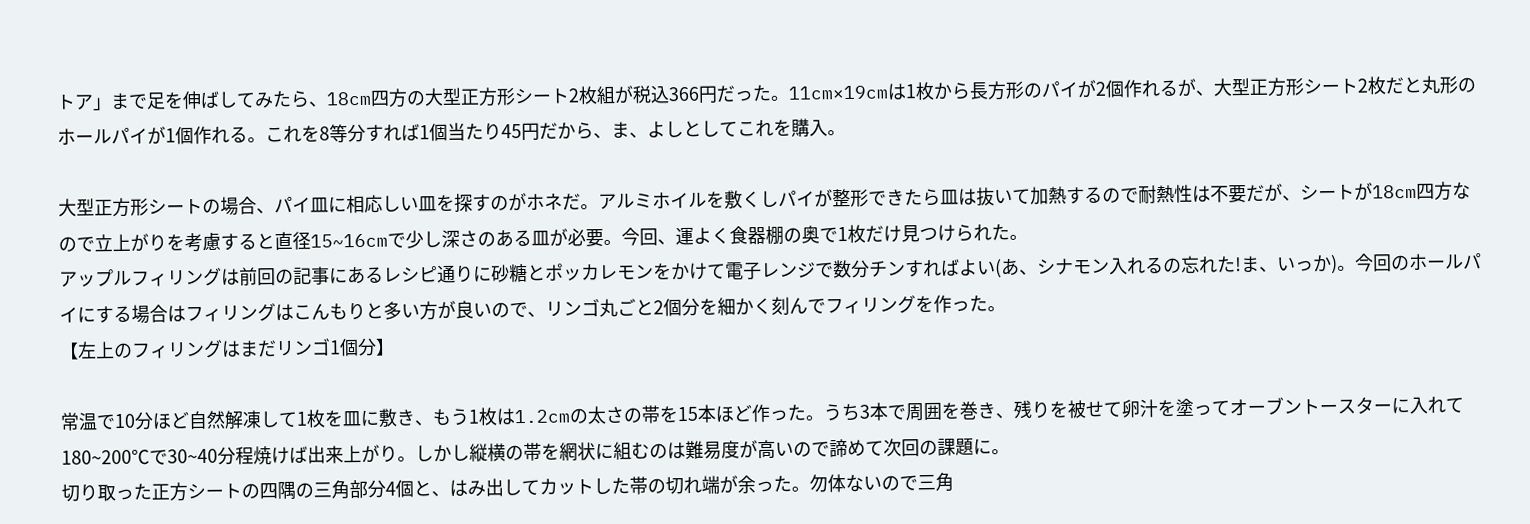トア」まで足を伸ばしてみたら、18cm四方の大型正方形シート2枚組が税込366円だった。11cm×19cmは1枚から長方形のパイが2個作れるが、大型正方形シート2枚だと丸形のホールパイが1個作れる。これを8等分すれば1個当たり45円だから、ま、よしとしてこれを購入。

大型正方形シートの場合、パイ皿に相応しい皿を探すのがホネだ。アルミホイルを敷くしパイが整形できたら皿は抜いて加熱するので耐熱性は不要だが、シートが18cm四方なので立上がりを考慮すると直径15~16cmで少し深さのある皿が必要。今回、運よく食器棚の奥で1枚だけ見つけられた。
アップルフィリングは前回の記事にあるレシピ通りに砂糖とポッカレモンをかけて電子レンジで数分チンすればよい(あ、シナモン入れるの忘れた!ま、いっか)。今回のホールパイにする場合はフィリングはこんもりと多い方が良いので、リンゴ丸ごと2個分を細かく刻んでフィリングを作った。
【左上のフィリングはまだリンゴ1個分】

常温で10分ほど自然解凍して1枚を皿に敷き、もう1枚は1.2cmの太さの帯を15本ほど作った。うち3本で周囲を巻き、残りを被せて卵汁を塗ってオーブントースターに入れて180~200℃で30~40分程焼けば出来上がり。しかし縦横の帯を網状に組むのは難易度が高いので諦めて次回の課題に。
切り取った正方シートの四隅の三角部分4個と、はみ出してカットした帯の切れ端が余った。勿体ないので三角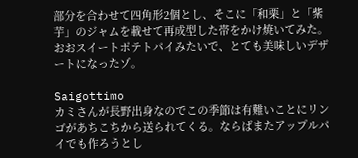部分を合わせて四角形2個とし、そこに「和栗」と「紫芋」のジャムを載せて再成型した帯をかけ焼いてみた。おおスイートポテトパイみたいで、とても美味しいデザートになったゾ。

Saigottimo
カミさんが長野出身なのでこの季節は有難いことにリンゴがあちこちから送られてくる。ならばまたアップルパイでも作ろうとし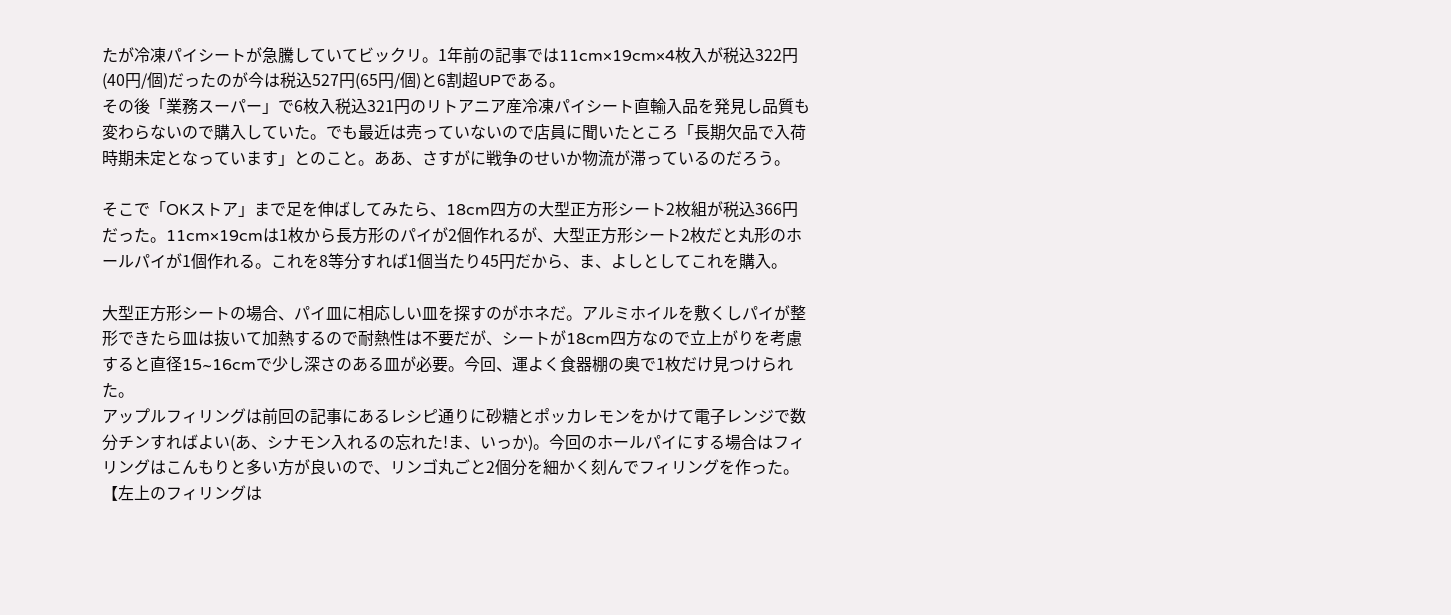たが冷凍パイシートが急騰していてビックリ。1年前の記事では11cm×19cm×4枚入が税込322円(40円/個)だったのが今は税込527円(65円/個)と6割超UPである。
その後「業務スーパー」で6枚入税込321円のリトアニア産冷凍パイシート直輸入品を発見し品質も変わらないので購入していた。でも最近は売っていないので店員に聞いたところ「長期欠品で入荷時期未定となっています」とのこと。ああ、さすがに戦争のせいか物流が滞っているのだろう。

そこで「OKストア」まで足を伸ばしてみたら、18cm四方の大型正方形シート2枚組が税込366円だった。11cm×19cmは1枚から長方形のパイが2個作れるが、大型正方形シート2枚だと丸形のホールパイが1個作れる。これを8等分すれば1個当たり45円だから、ま、よしとしてこれを購入。

大型正方形シートの場合、パイ皿に相応しい皿を探すのがホネだ。アルミホイルを敷くしパイが整形できたら皿は抜いて加熱するので耐熱性は不要だが、シートが18cm四方なので立上がりを考慮すると直径15~16cmで少し深さのある皿が必要。今回、運よく食器棚の奥で1枚だけ見つけられた。
アップルフィリングは前回の記事にあるレシピ通りに砂糖とポッカレモンをかけて電子レンジで数分チンすればよい(あ、シナモン入れるの忘れた!ま、いっか)。今回のホールパイにする場合はフィリングはこんもりと多い方が良いので、リンゴ丸ごと2個分を細かく刻んでフィリングを作った。
【左上のフィリングは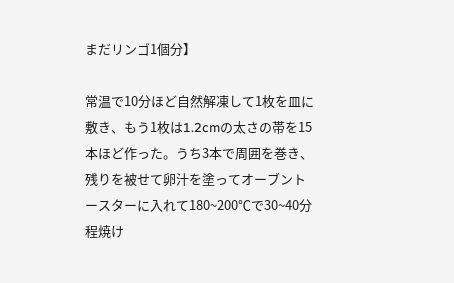まだリンゴ1個分】

常温で10分ほど自然解凍して1枚を皿に敷き、もう1枚は1.2cmの太さの帯を15本ほど作った。うち3本で周囲を巻き、残りを被せて卵汁を塗ってオーブントースターに入れて180~200℃で30~40分程焼け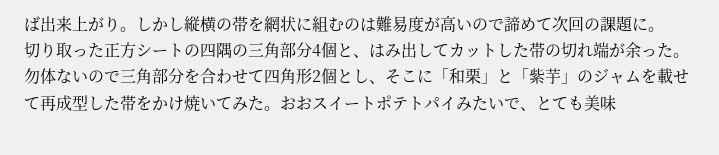ば出来上がり。しかし縦横の帯を網状に組むのは難易度が高いので諦めて次回の課題に。
切り取った正方シートの四隅の三角部分4個と、はみ出してカットした帯の切れ端が余った。勿体ないので三角部分を合わせて四角形2個とし、そこに「和栗」と「紫芋」のジャムを載せて再成型した帯をかけ焼いてみた。おおスイートポテトパイみたいで、とても美味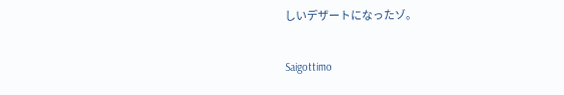しいデザートになったゾ。

Saigottimo